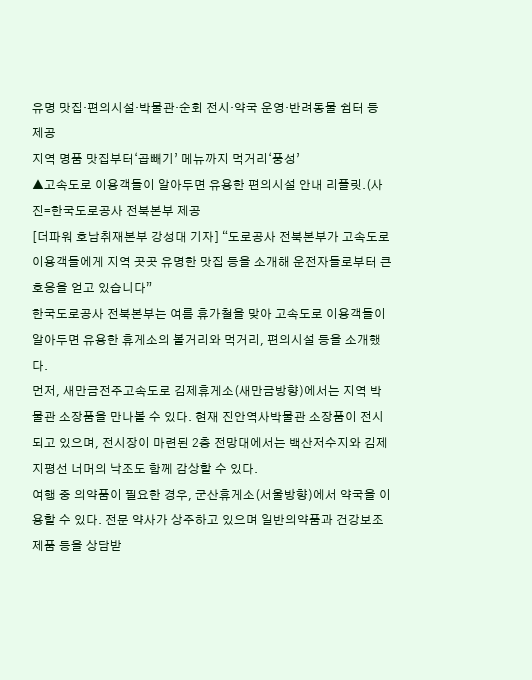유명 맛집·편의시설·박물관·순회 전시·약국 운영·반려동물 쉼터 등 제공
지역 명품 맛집부터‘곱빼기’ 메뉴까지 먹거리‘풍성’
▲고속도로 이용객들이 알아두면 유용한 편의시설 안내 리플릿.(사진=한국도로공사 전북본부 제공
[더파워 호남취재본부 강성대 기자] “도로공사 전북본부가 고속도로 이용객들에게 지역 곳곳 유명한 맛집 등을 소개해 운전자들로부터 큰 호응을 얻고 있습니다”
한국도로공사 전북본부는 여름 휴가철을 맞아 고속도로 이용객들이 알아두면 유용한 휴게소의 볼거리와 먹거리, 편의시설 등을 소개했다.
먼저, 새만금전주고속도로 김제휴게소(새만금방향)에서는 지역 박물관 소장품을 만나볼 수 있다. 현재 진안역사박물관 소장품이 전시되고 있으며, 전시장이 마련된 2층 전망대에서는 백산저수지와 김제 지평선 너머의 낙조도 함께 감상할 수 있다.
여행 중 의약품이 필요한 경우, 군산휴게소(서울방향)에서 약국을 이용할 수 있다. 전문 약사가 상주하고 있으며 일반의약품과 건강보조제품 등을 상담받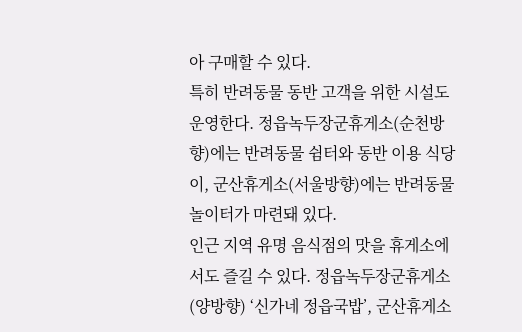아 구매할 수 있다.
특히 반려동물 동반 고객을 위한 시설도 운영한다. 정읍녹두장군휴게소(순천방향)에는 반려동물 쉼터와 동반 이용 식당이, 군산휴게소(서울방향)에는 반려동물 놀이터가 마련돼 있다.
인근 지역 유명 음식점의 맛을 휴게소에서도 즐길 수 있다. 정읍녹두장군휴게소(양방향) ‘신가네 정읍국밥’, 군산휴게소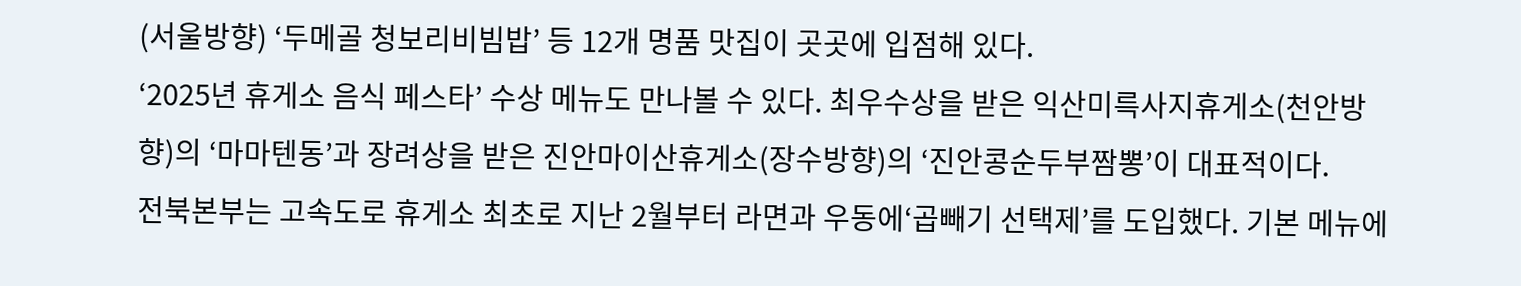(서울방향) ‘두메골 청보리비빔밥’ 등 12개 명품 맛집이 곳곳에 입점해 있다.
‘2025년 휴게소 음식 페스타’ 수상 메뉴도 만나볼 수 있다. 최우수상을 받은 익산미륵사지휴게소(천안방향)의 ‘마마텐동’과 장려상을 받은 진안마이산휴게소(장수방향)의 ‘진안콩순두부짬뽕’이 대표적이다.
전북본부는 고속도로 휴게소 최초로 지난 2월부터 라면과 우동에‘곱빼기 선택제’를 도입했다. 기본 메뉴에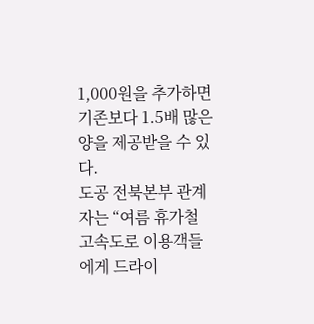1,000원을 추가하면 기존보다 1.5배 많은 양을 제공받을 수 있다.
도공 전북본부 관계자는 “여름 휴가철 고속도로 이용객들에게 드라이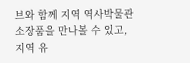브와 함께 지역 역사박물관 소장품을 만나볼 수 있고, 지역 유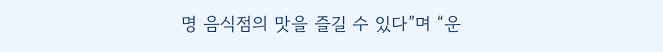명 음식점의 맛을 즐길 수 있다”며 “운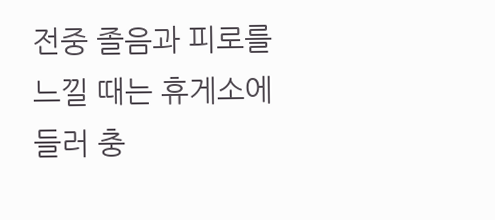전중 졸음과 피로를 느낄 때는 휴게소에 들러 충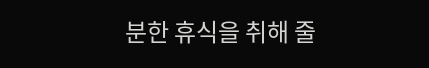분한 휴식을 취해 줄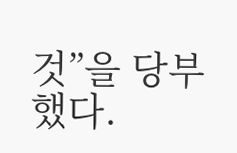것”을 당부했다.